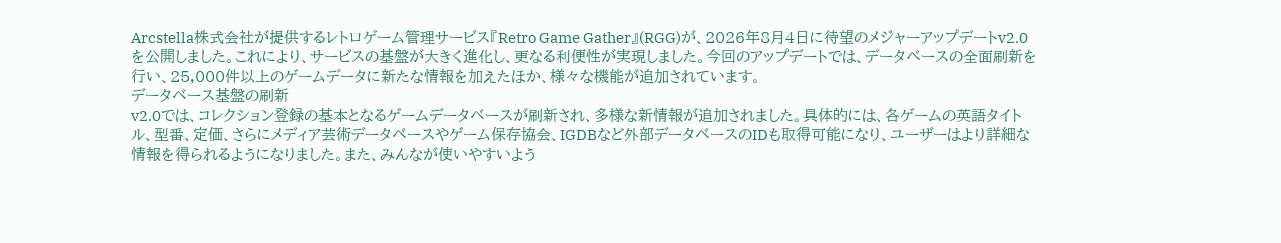Arcstella株式会社が提供するレトロゲーム管理サービス『Retro Game Gather』(RGG)が、2026年8月4日に待望のメジャーアップデートv2.0を公開しました。これにより、サービスの基盤が大きく進化し、更なる利便性が実現しました。今回のアップデートでは、データベースの全面刷新を行い、25,000件以上のゲームデータに新たな情報を加えたほか、様々な機能が追加されています。
データベース基盤の刷新
v2.0では、コレクション登録の基本となるゲームデータベースが刷新され、多様な新情報が追加されました。具体的には、各ゲームの英語タイトル、型番、定価、さらにメディア芸術データベースやゲーム保存協会、IGDBなど外部データベースのIDも取得可能になり、ユーザーはより詳細な情報を得られるようになりました。また、みんなが使いやすいよう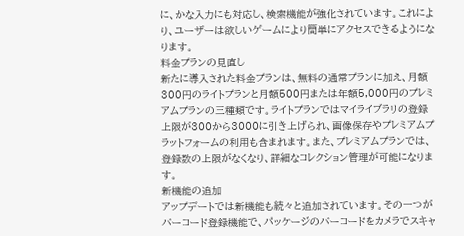に、かな入力にも対応し、検索機能が強化されています。これにより、ユーザーは欲しいゲームにより簡単にアクセスできるようになります。
料金プランの見直し
新たに導入された料金プランは、無料の通常プランに加え、月額300円のライトプランと月額500円または年額5,000円のプレミアムプランの三種類です。ライトプランではマイライブラリの登録上限が300から3000に引き上げられ、画像保存やプレミアムプラットフォームの利用も含まれます。また、プレミアムプランでは、登録数の上限がなくなり、詳細なコレクション管理が可能になります。
新機能の追加
アップデートでは新機能も続々と追加されています。その一つがバーコード登録機能で、パッケージのバーコードをカメラでスキャ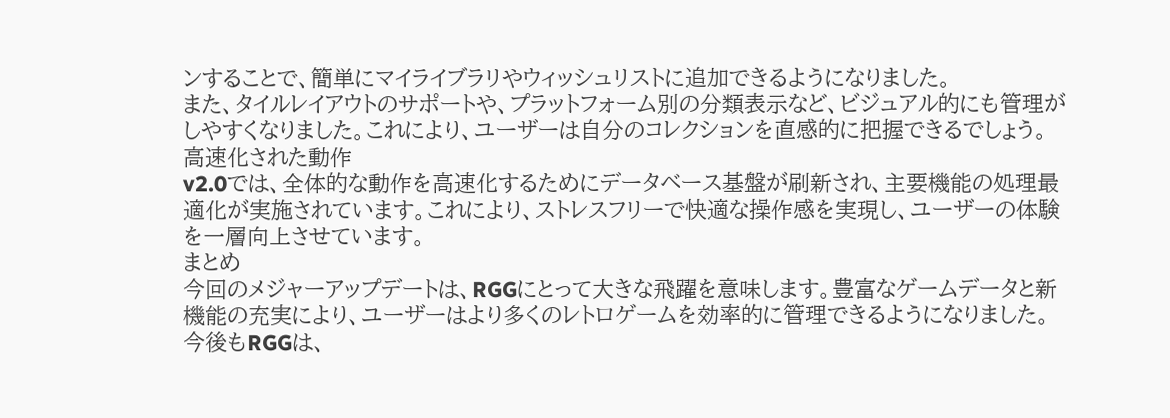ンすることで、簡単にマイライブラリやウィッシュリストに追加できるようになりました。
また、タイルレイアウトのサポートや、プラットフォーム別の分類表示など、ビジュアル的にも管理がしやすくなりました。これにより、ユーザーは自分のコレクションを直感的に把握できるでしょう。
高速化された動作
v2.0では、全体的な動作を高速化するためにデータベース基盤が刷新され、主要機能の処理最適化が実施されています。これにより、ストレスフリーで快適な操作感を実現し、ユーザーの体験を一層向上させています。
まとめ
今回のメジャーアップデートは、RGGにとって大きな飛躍を意味します。豊富なゲームデータと新機能の充実により、ユーザーはより多くのレトロゲームを効率的に管理できるようになりました。今後もRGGは、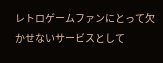レトロゲームファンにとって欠かせないサービスとして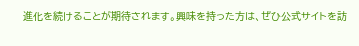進化を続けることが期待されます。興味を持った方は、ぜひ公式サイトを訪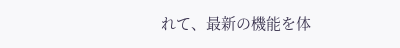れて、最新の機能を体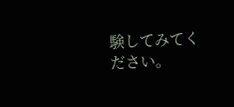験してみてください。